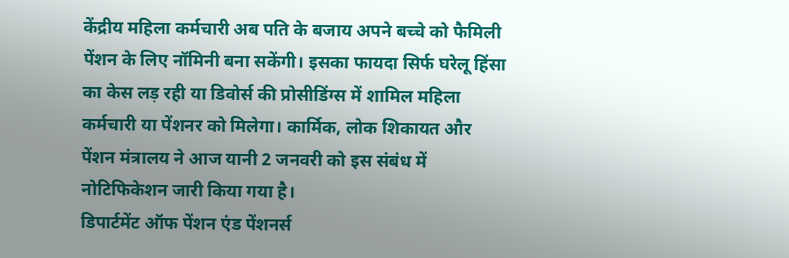केंद्रीय महिला कर्मचारी अब पति के बजाय अपने बच्चे को फैमिली पेंशन के लिए नॉमिनी बना सकेंगी। इसका फायदा सिर्फ घरेलू हिंसा का केस लड़ रही या डिवोर्स की प्रोसीडिंग्स में शामिल महिला कर्मचारी या पेंशनर को मिलेगा। कार्मिक, लोक शिकायत और पेंशन मंत्रालय ने आज यानी 2 जनवरी को इस संबंध में नोटिफिकेशन जारी किया गया है।
डिपार्टमेंट ऑफ पेंशन एंड पेंशनर्स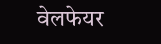वेलफेयर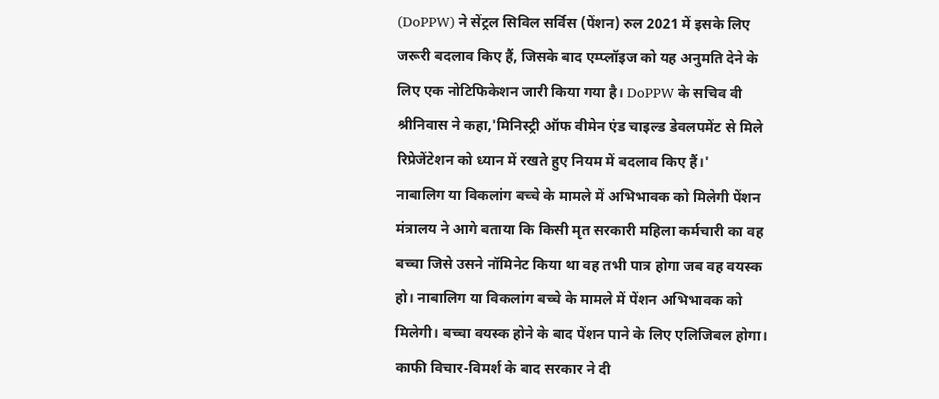(DoPPW) ने सेंट्रल सिविल सर्विस (पेंशन) रुल 2021 में इसके लिए जरूरी बदलाव किए हैं, जिसके बाद एम्प्लॉइज को यह अनुमति देने के लिए एक नोटिफिकेशन जारी किया गया है। DoPPW के सचिव वी श्रीनिवास ने कहा,'मिनिस्ट्री ऑफ वीमेन एंड चाइल्ड डेवलपमेंट से मिले रिप्रेजेंटेशन को ध्यान में रखते हुए नियम में बदलाव किए हैं।'
नाबालिग या विकलांग बच्चे के मामले में अभिभावक को मिलेगी पेंशन
मंत्रालय ने आगे बताया कि किसी मृत सरकारी महिला कर्मचारी का वह बच्चा जिसे उसने नॉमिनेट किया था वह तभी पात्र होगा जब वह वयस्क हो। नाबालिग या विकलांग बच्चे के मामले में पेंशन अभिभावक को मिलेगी। बच्चा वयस्क होने के बाद पेंशन पाने के लिए एलिजिबल होगा।
काफी विचार-विमर्श के बाद सरकार ने दी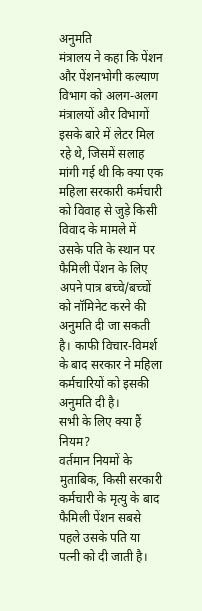अनुमति
मंत्रालय ने कहा कि पेंशन और पेंशनभोगी कल्याण विभाग को अलग-अलग मंत्रालयों और विभागों इसके बारे में लेटर मिल रहे थे, जिसमें सलाह मांगी गई थी कि क्या एक महिला सरकारी कर्मचारी को विवाह से जुड़े किसी विवाद के मामले में उसके पति के स्थान पर फैमिली पेंशन के लिए अपने पात्र बच्चे/बच्चों को नॉमिनेट करने की अनुमति दी जा सकती है। काफी विचार-विमर्श के बाद सरकार ने महिला कर्मचारियों को इसकी अनुमति दी है।
सभी के लिए क्या हैं नियम?
वर्तमान नियमों के मुताबिक, किसी सरकारी कर्मचारी के मृत्यु के बाद फैमिली पेंशन सबसे पहले उसके पति या पत्नी को दी जाती है।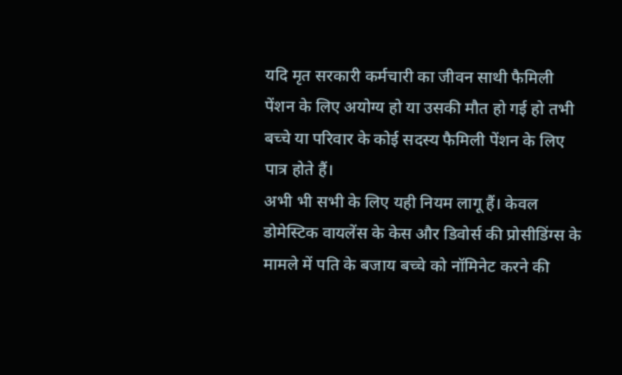यदि मृत सरकारी कर्मचारी का जीवन साथी फैमिली पेंशन के लिए अयोग्य हो या उसकी मौत हो गई हो तभी बच्चे या परिवार के कोई सदस्य फैमिली पेंशन के लिए पात्र होते हैं।
अभी भी सभी के लिए यही नियम लागू हैं। केवल डोमेस्टिक वायलेंस के केस और डिवोर्स की प्रोसीडिंग्स के मामले में पति के बजाय बच्चे को नॉमिनेट करने की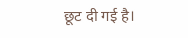छूट दी गई है।